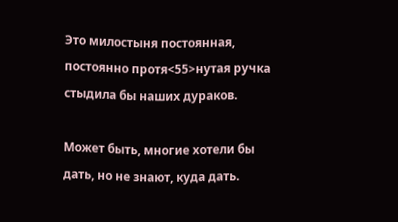Это милостыня постоянная, постоянно протя<55>нутая ручка стыдила бы наших дураков.

Может быть, многие хотели бы дать, но не знают, куда дать.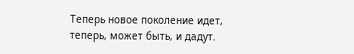Теперь новое поколение идет, теперь, может быть, и дадут.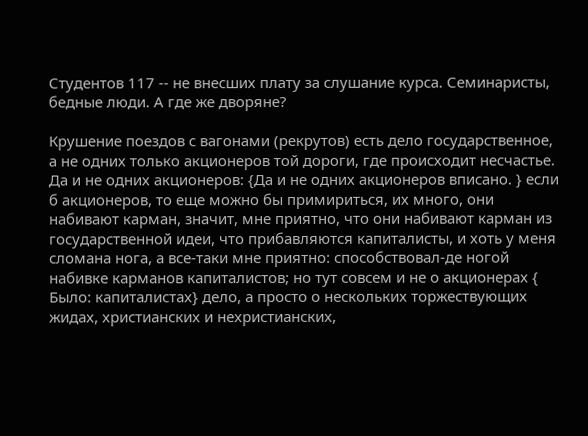Студентов 117 -- не внесших плату за слушание курса. Семинаристы, бедные люди. А где же дворяне?

Крушение поездов с вагонами (рекрутов) есть дело государственное, а не одних только акционеров той дороги, где происходит несчастье. Да и не одних акционеров: {Да и не одних акционеров вписано. } если б акционеров, то еще можно бы примириться, их много, они набивают карман, значит, мне приятно, что они набивают карман из государственной идеи, что прибавляются капиталисты, и хоть у меня сломана нога, а все-таки мне приятно: способствовал-де ногой набивке карманов капиталистов; но тут совсем и не о акционерах { Было: капиталистах} дело, а просто о нескольких торжествующих жидах, христианских и нехристианских,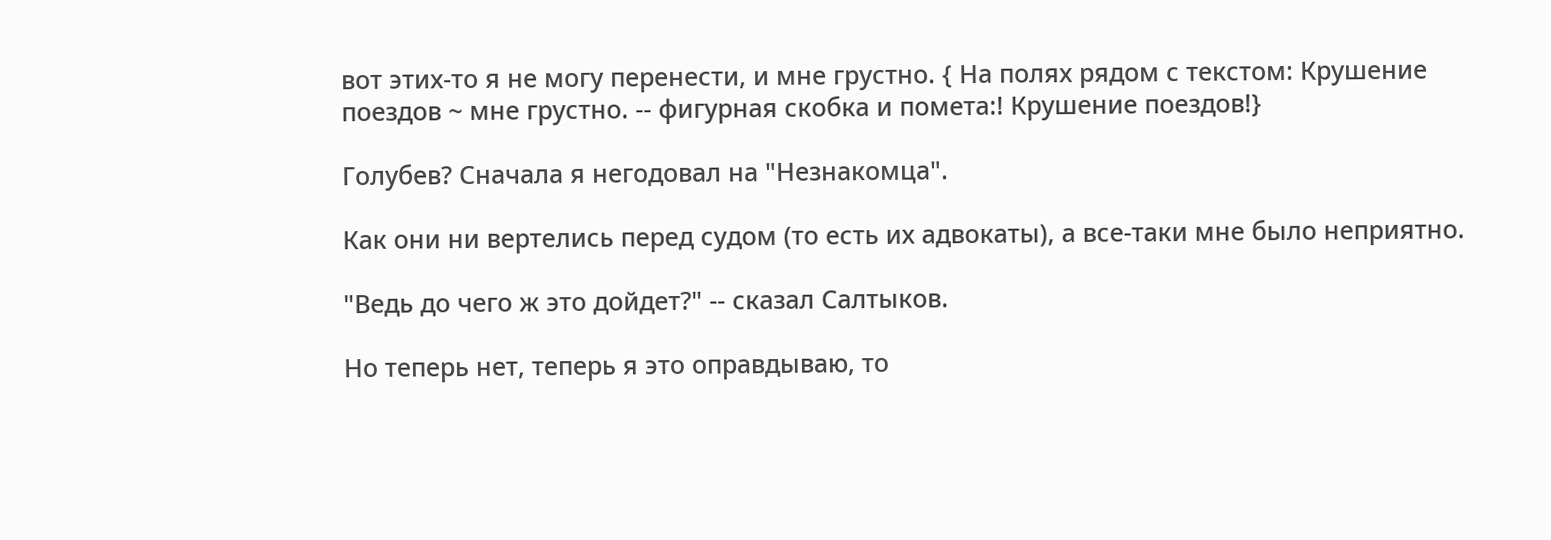вот этих-то я не могу перенести, и мне грустно. { На полях рядом с текстом: Крушение поездов ~ мне грустно. -- фигурная скобка и помета:! Крушение поездов!}

Голубев? Сначала я негодовал на "Незнакомца".

Как они ни вертелись перед судом (то есть их адвокаты), а все-таки мне было неприятно.

"Ведь до чего ж это дойдет?" -- сказал Салтыков.

Но теперь нет, теперь я это оправдываю, то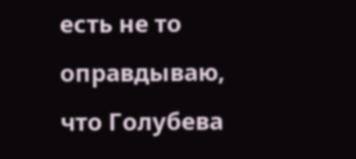есть не то оправдываю, что Голубева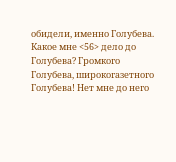обидели, именно Голубева. Какое мне <56> дело до Голубева? Громкого Голубева, широкогазетного Голубева! Нет мне до него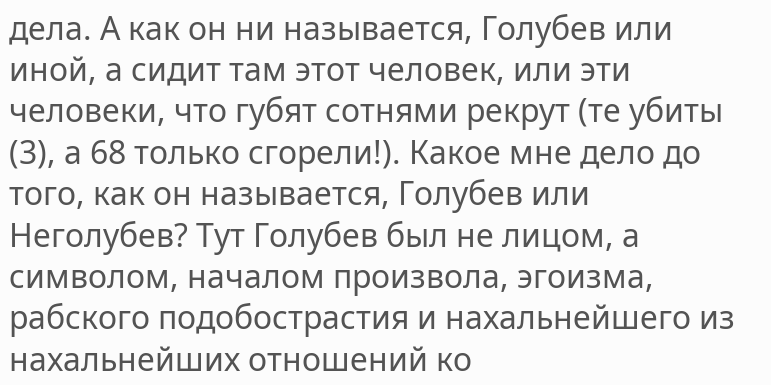дела. А как он ни называется, Голубев или иной, а сидит там этот человек, или эти человеки, что губят сотнями рекрут (те убиты (3), а 68 только сгорели!). Какое мне дело до того, как он называется, Голубев или Неголубев? Тут Голубев был не лицом, а символом, началом произвола, эгоизма, рабского подобострастия и нахальнейшего из нахальнейших отношений ко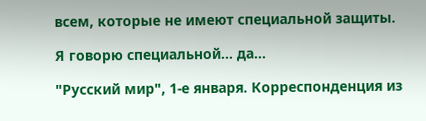всем, которые не имеют специальной защиты.

Я говорю специальной... да...

"Русский мир", 1-е января. Корреспонденция из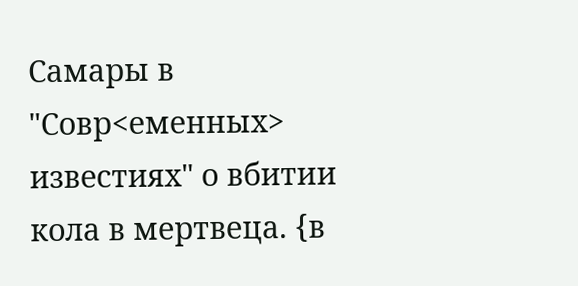Самары в "Совр<еменных> известиях" о вбитии кола в мертвеца. {в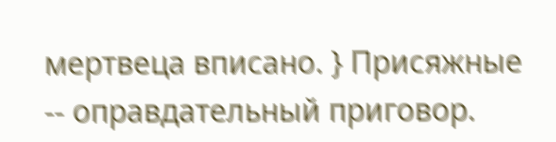мертвеца вписано. } Присяжные -- оправдательный приговор.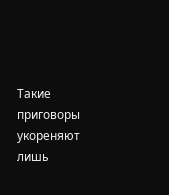Такие приговоры укореняют лишь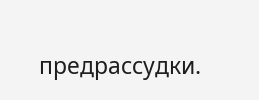предрассудки.